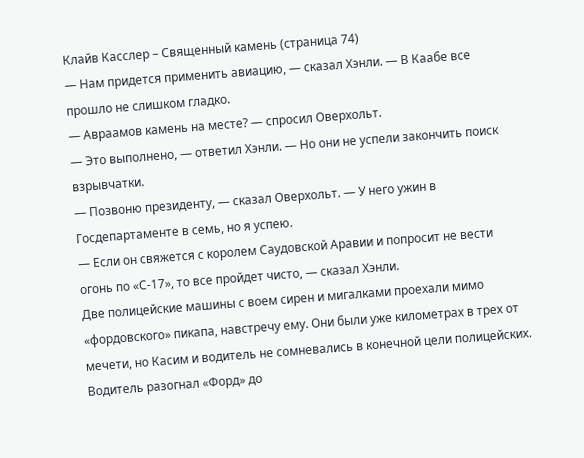Клайв Касслер – Священный камень (страница 74)
— Нам придется применить авиацию, — сказал Хэнли. — В Каабе все прошло не слишком гладко.
— Авраамов камень на месте? — спросил Оверхольт.
— Это выполнено, — ответил Хэнли. — Но они не успели закончить поиск взрывчатки.
— Позвоню президенту, — сказал Оверхольт. — У него ужин в Госдепартаменте в семь, но я успею.
— Если он свяжется с королем Саудовской Аравии и попросит не вести огонь по «С-17», то все пройдет чисто, — сказал Хэнли.
Две полицейские машины с воем сирен и мигалками проехали мимо «фордовского» пикапа, навстречу ему. Они были уже километрах в трех от мечети, но Касим и водитель не сомневались в конечной цели полицейских.
Водитель разогнал «Форд» до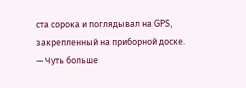ста сорока и поглядывал на GPS, закрепленный на приборной доске.
— Чуть больше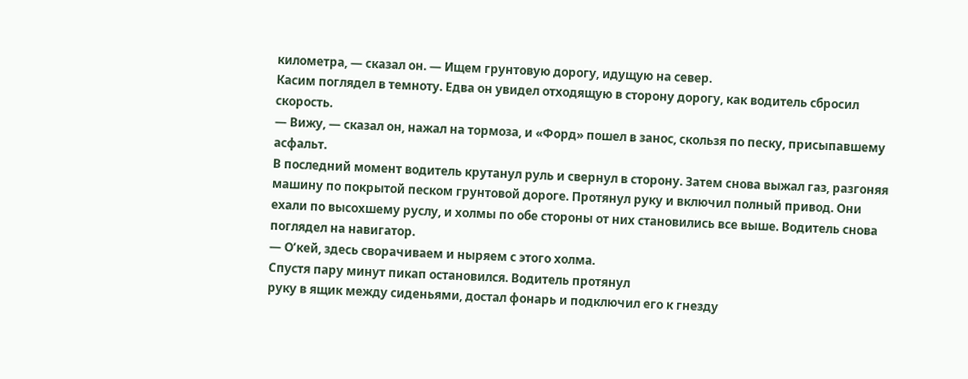километра, — сказал он. — Ищем грунтовую дорогу, идущую на север.
Касим поглядел в темноту. Едва он увидел отходящую в сторону дорогу, как водитель сбросил скорость.
— Вижу, — сказал он, нажал на тормоза, и «Форд» пошел в занос, скользя по песку, присыпавшему асфальт.
В последний момент водитель крутанул руль и свернул в сторону. Затем снова выжал газ, разгоняя машину по покрытой песком грунтовой дороге. Протянул руку и включил полный привод. Они ехали по высохшему руслу, и холмы по обе стороны от них становились все выше. Водитель снова поглядел на навигатор.
— О’кей, здесь сворачиваем и ныряем с этого холма.
Спустя пару минут пикап остановился. Водитель протянул
руку в ящик между сиденьями, достал фонарь и подключил его к гнезду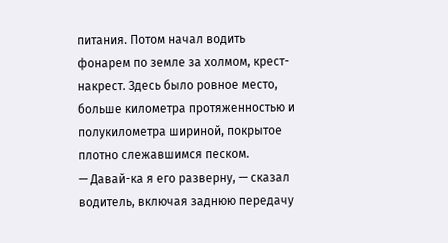питания. Потом начал водить фонарем по земле за холмом, крест-накрест. Здесь было ровное место, больше километра протяженностью и полукилометра шириной, покрытое плотно слежавшимся песком.
— Давай-ка я его разверну, — сказал водитель, включая заднюю передачу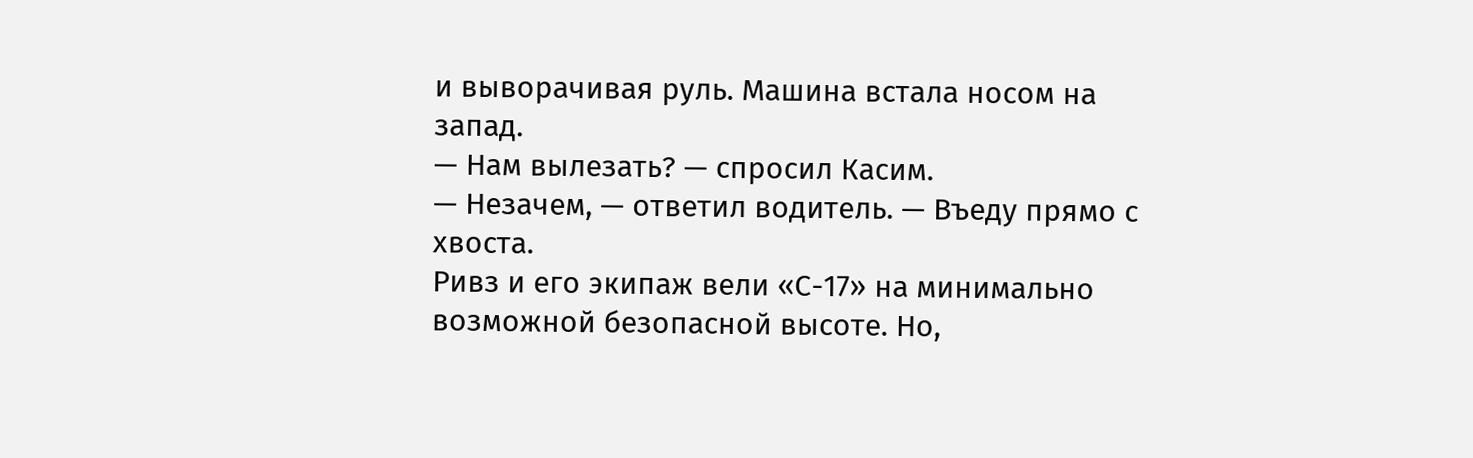и выворачивая руль. Машина встала носом на запад.
— Нам вылезать? — спросил Касим.
— Незачем, — ответил водитель. — Въеду прямо с хвоста.
Ривз и его экипаж вели «С-17» на минимально возможной безопасной высоте. Но,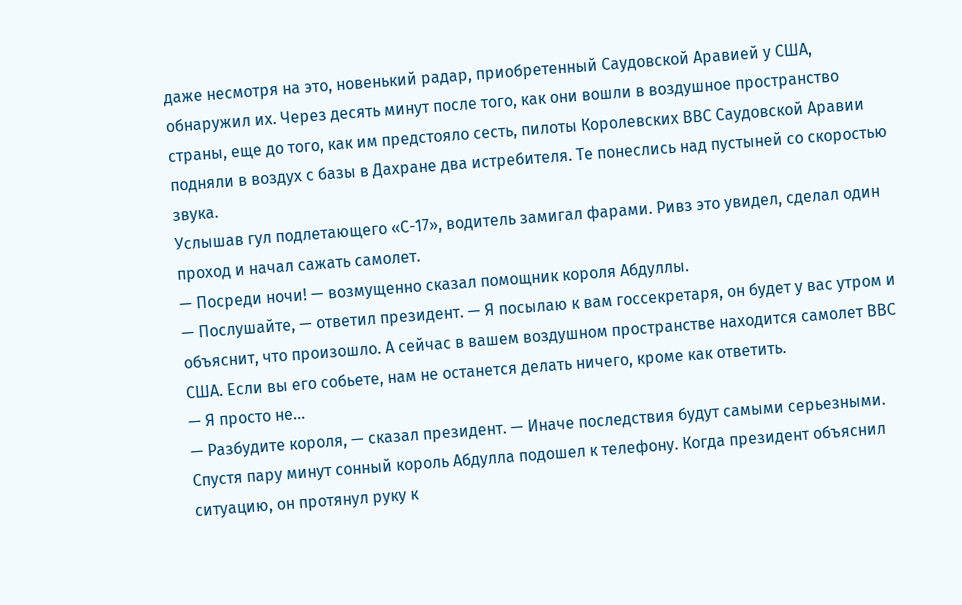даже несмотря на это, новенький радар, приобретенный Саудовской Аравией у США, обнаружил их. Через десять минут после того, как они вошли в воздушное пространство страны, еще до того, как им предстояло сесть, пилоты Королевских ВВС Саудовской Аравии подняли в воздух с базы в Дахране два истребителя. Те понеслись над пустыней со скоростью звука.
Услышав гул подлетающего «С-17», водитель замигал фарами. Ривз это увидел, сделал один проход и начал сажать самолет.
— Посреди ночи! — возмущенно сказал помощник короля Абдуллы.
— Послушайте, — ответил президент. — Я посылаю к вам госсекретаря, он будет у вас утром и объяснит, что произошло. А сейчас в вашем воздушном пространстве находится самолет ВВС США. Если вы его собьете, нам не останется делать ничего, кроме как ответить.
— Я просто не...
— Разбудите короля, — сказал президент. — Иначе последствия будут самыми серьезными.
Спустя пару минут сонный король Абдулла подошел к телефону. Когда президент объяснил ситуацию, он протянул руку к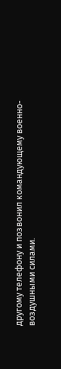другому телефону и позвонил командующему военно-воздушными силами.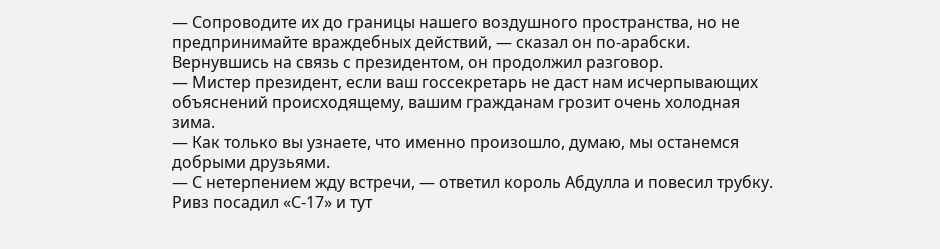— Сопроводите их до границы нашего воздушного пространства, но не предпринимайте враждебных действий, — сказал он по-арабски.
Вернувшись на связь с президентом, он продолжил разговор.
— Мистер президент, если ваш госсекретарь не даст нам исчерпывающих объяснений происходящему, вашим гражданам грозит очень холодная зима.
— Как только вы узнаете, что именно произошло, думаю, мы останемся добрыми друзьями.
— С нетерпением жду встречи, — ответил король Абдулла и повесил трубку.
Ривз посадил «С-17» и тут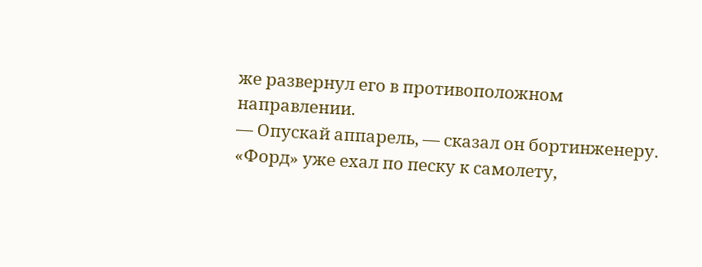же развернул его в противоположном направлении.
— Опускай аппарель, — сказал он бортинженеру.
«Форд» уже ехал по песку к самолету,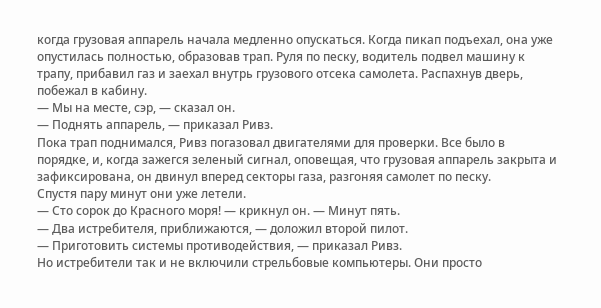когда грузовая аппарель начала медленно опускаться. Когда пикап подъехал, она уже опустилась полностью, образовав трап. Руля по песку, водитель подвел машину к трапу, прибавил газ и заехал внутрь грузового отсека самолета. Распахнув дверь, побежал в кабину.
— Мы на месте, сэр, — сказал он.
— Поднять аппарель, — приказал Ривз.
Пока трап поднимался, Ривз погазовал двигателями для проверки. Все было в порядке, и, когда зажегся зеленый сигнал, оповещая, что грузовая аппарель закрыта и зафиксирована, он двинул вперед секторы газа, разгоняя самолет по песку.
Спустя пару минут они уже летели.
— Сто сорок до Красного моря! — крикнул он. — Минут пять.
— Два истребителя, приближаются, — доложил второй пилот.
— Приготовить системы противодействия, — приказал Ривз.
Но истребители так и не включили стрельбовые компьютеры. Они просто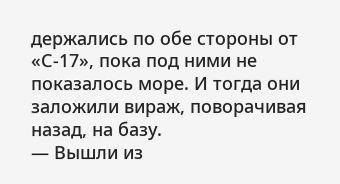держались по обе стороны от «С-17», пока под ними не показалось море. И тогда они заложили вираж, поворачивая назад, на базу.
— Вышли из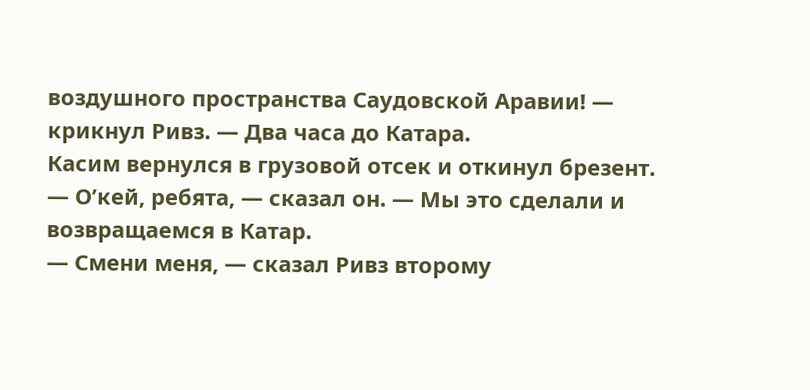воздушного пространства Саудовской Аравии! — крикнул Ривз. — Два часа до Катара.
Касим вернулся в грузовой отсек и откинул брезент.
— О’кей, ребята, — сказал он. — Мы это сделали и возвращаемся в Катар.
— Смени меня, — сказал Ривз второму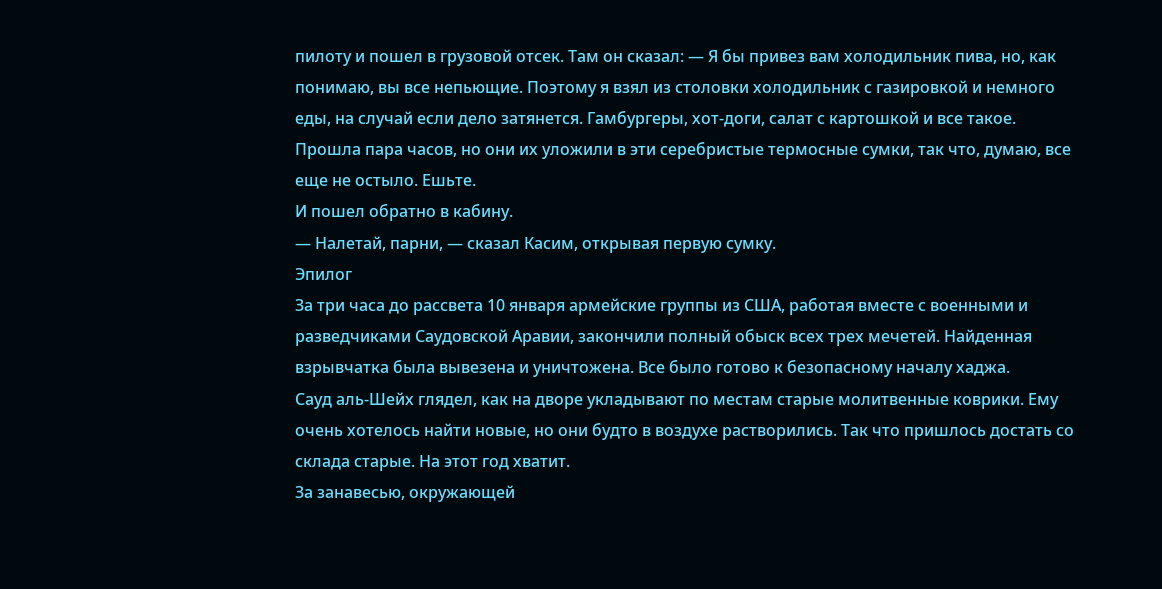пилоту и пошел в грузовой отсек. Там он сказал: — Я бы привез вам холодильник пива, но, как понимаю, вы все непьющие. Поэтому я взял из столовки холодильник с газировкой и немного еды, на случай если дело затянется. Гамбургеры, хот-доги, салат с картошкой и все такое. Прошла пара часов, но они их уложили в эти серебристые термосные сумки, так что, думаю, все еще не остыло. Ешьте.
И пошел обратно в кабину.
— Налетай, парни, — сказал Касим, открывая первую сумку.
Эпилог
За три часа до рассвета 10 января армейские группы из США, работая вместе с военными и разведчиками Саудовской Аравии, закончили полный обыск всех трех мечетей. Найденная взрывчатка была вывезена и уничтожена. Все было готово к безопасному началу хаджа.
Сауд аль-Шейх глядел, как на дворе укладывают по местам старые молитвенные коврики. Ему очень хотелось найти новые, но они будто в воздухе растворились. Так что пришлось достать со склада старые. На этот год хватит.
За занавесью, окружающей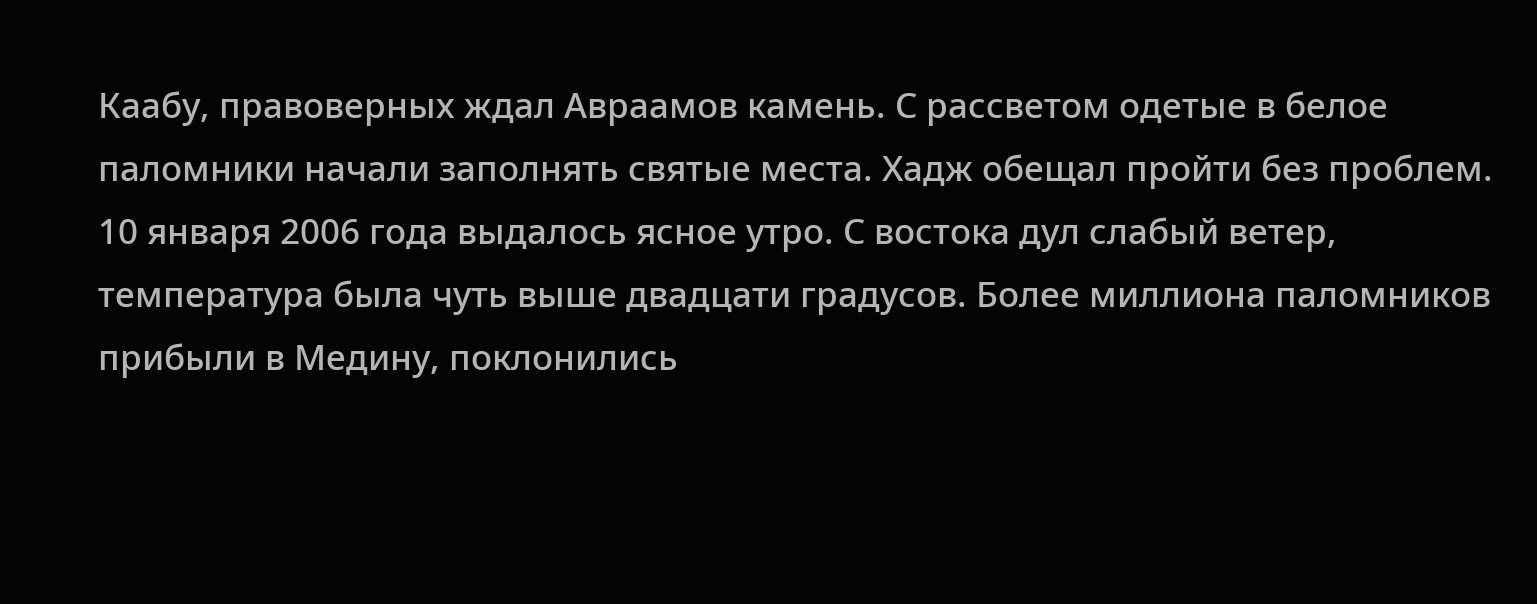Каабу, правоверных ждал Авраамов камень. С рассветом одетые в белое паломники начали заполнять святые места. Хадж обещал пройти без проблем.
10 января 2006 года выдалось ясное утро. С востока дул слабый ветер, температура была чуть выше двадцати градусов. Более миллиона паломников прибыли в Медину, поклонились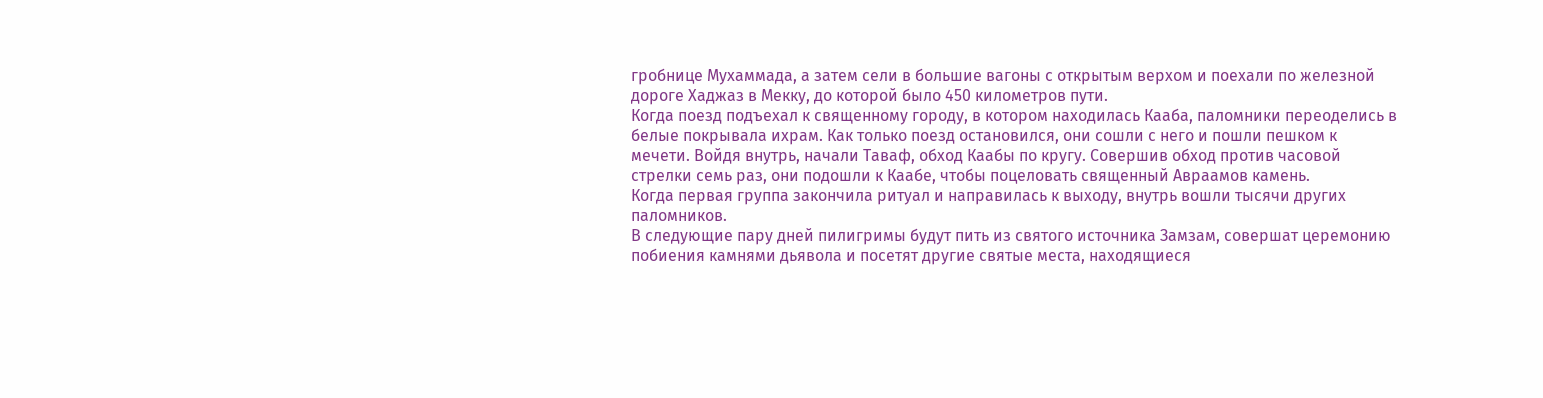гробнице Мухаммада, а затем сели в большие вагоны с открытым верхом и поехали по железной дороге Хаджаз в Мекку, до которой было 450 километров пути.
Когда поезд подъехал к священному городу, в котором находилась Кааба, паломники переоделись в белые покрывала ихрам. Как только поезд остановился, они сошли с него и пошли пешком к мечети. Войдя внутрь, начали Таваф, обход Каабы по кругу. Совершив обход против часовой стрелки семь раз, они подошли к Каабе, чтобы поцеловать священный Авраамов камень.
Когда первая группа закончила ритуал и направилась к выходу, внутрь вошли тысячи других паломников.
В следующие пару дней пилигримы будут пить из святого источника Замзам, совершат церемонию побиения камнями дьявола и посетят другие святые места, находящиеся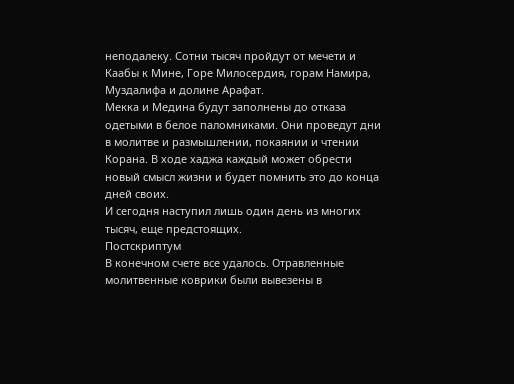неподалеку. Сотни тысяч пройдут от мечети и Каабы к Мине, Горе Милосердия, горам Намира, Муздалифа и долине Арафат.
Мекка и Медина будут заполнены до отказа одетыми в белое паломниками. Они проведут дни в молитве и размышлении, покаянии и чтении Корана. В ходе хаджа каждый может обрести новый смысл жизни и будет помнить это до конца дней своих.
И сегодня наступил лишь один день из многих тысяч, еще предстоящих.
Постскриптум
В конечном счете все удалось. Отравленные молитвенные коврики были вывезены в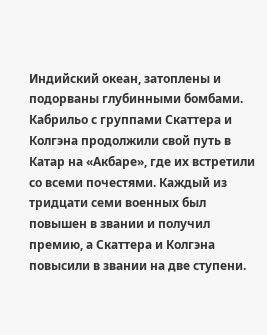Индийский океан, затоплены и подорваны глубинными бомбами. Кабрильо с группами Скаттера и Колгэна продолжили свой путь в Катар на «Акбаре», где их встретили со всеми почестями. Каждый из тридцати семи военных был повышен в звании и получил премию, а Скаттера и Колгэна повысили в звании на две ступени.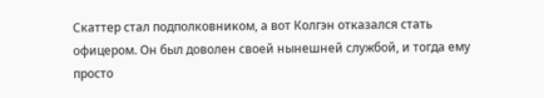Скаттер стал подполковником, а вот Колгэн отказался стать офицером. Он был доволен своей нынешней службой, и тогда ему просто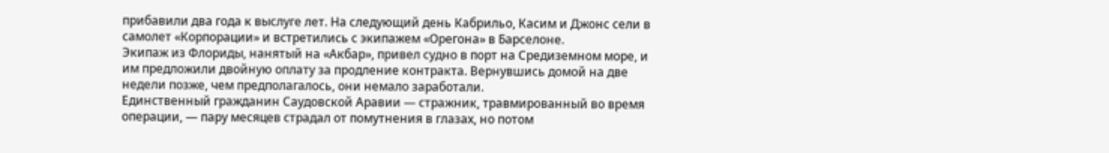прибавили два года к выслуге лет. На следующий день Кабрильо, Касим и Джонс сели в самолет «Корпорации» и встретились с экипажем «Орегона» в Барселоне.
Экипаж из Флориды, нанятый на «Акбар», привел судно в порт на Средиземном море, и им предложили двойную оплату за продление контракта. Вернувшись домой на две недели позже, чем предполагалось, они немало заработали.
Единственный гражданин Саудовской Аравии — стражник, травмированный во время операции, — пару месяцев страдал от помутнения в глазах, но потом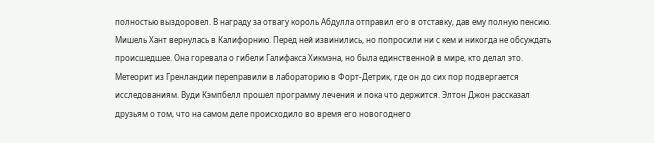полностью выздоровел. В награду за отвагу король Абдулла отправил его в отставку, дав ему полную пенсию.
Мишель Хант вернулась в Калифорнию. Перед ней извинились, но попросили ни с кем и никогда не обсуждать происшедшее. Она горевала о гибели Галифакса Хикмэна, но была единственной в мире, кто делал это.
Метеорит из Гренландии переправили в лабораторию в Форт-Детрик, где он до сих пор подвергается исследованиям. Вуди Кэмпбелл прошел программу лечения и пока что держится. Элтон Джон рассказал друзьям о том, что на самом деле происходило во время его новогоднего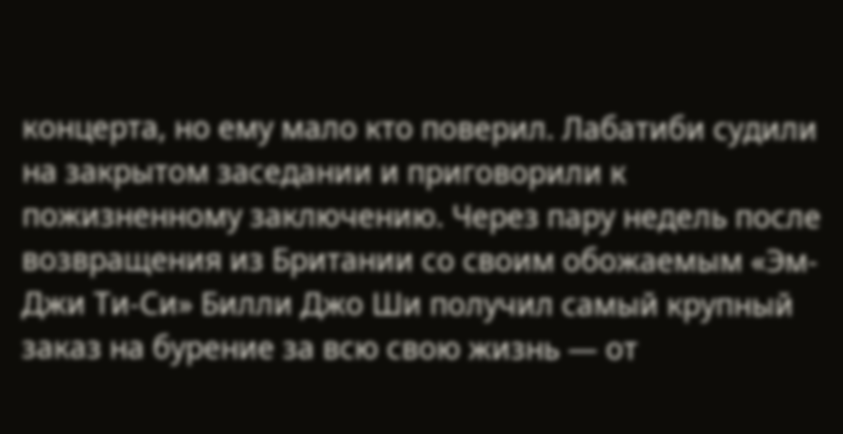концерта, но ему мало кто поверил. Лабатиби судили на закрытом заседании и приговорили к пожизненному заключению. Через пару недель после возвращения из Британии со своим обожаемым «Эм-Джи Ти-Си» Билли Джо Ши получил самый крупный заказ на бурение за всю свою жизнь — от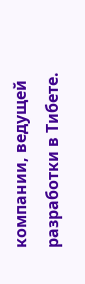компании, ведущей разработки в Тибете.